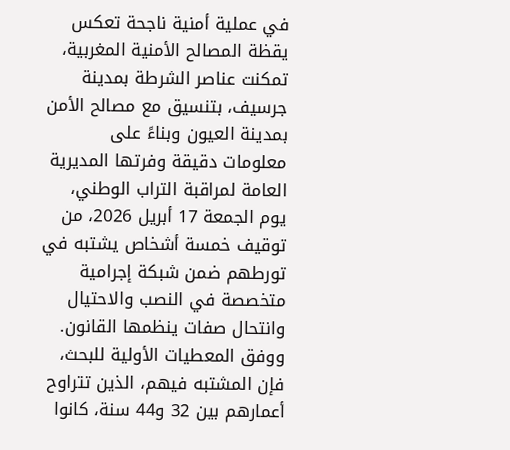في عملية أمنية ناجحة تعكس يقظة المصالح الأمنية المغربية، تمكنت عناصر الشرطة بمدينة جرسيف، بتنسيق مع مصالح الأمن بمدينة العيون وبناءً على معلومات دقيقة وفرتها المديرية العامة لمراقبة التراب الوطني، يوم الجمعة 17 أبريل 2026، من توقيف خمسة أشخاص يشتبه في تورطهم ضمن شبكة إجرامية متخصصة في النصب والاحتيال وانتحال صفات ينظمها القانون.
ووفق المعطيات الأولية للبحث، فإن المشتبه فيهم، الذين تتراوح أعمارهم بين 32 و44 سنة، كانوا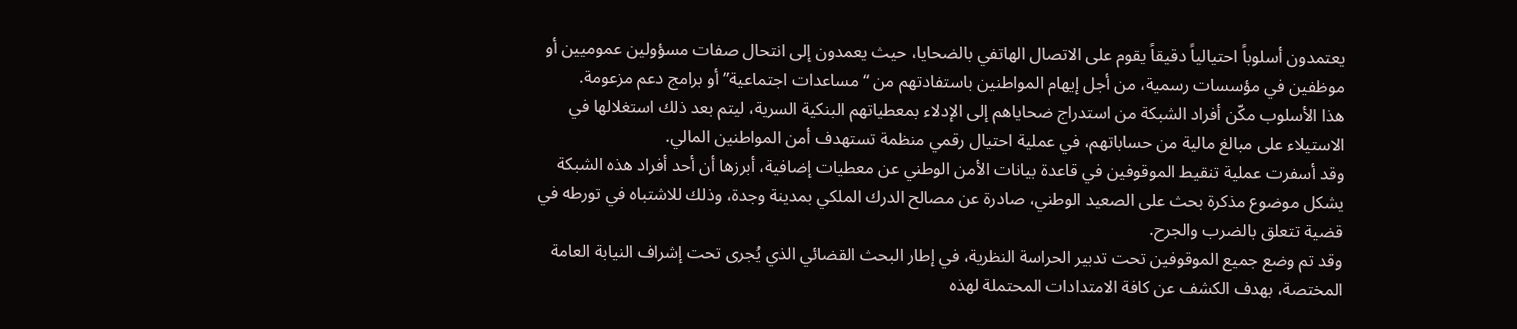يعتمدون أسلوباً احتيالياً دقيقاً يقوم على الاتصال الهاتفي بالضحايا، حيث يعمدون إلى انتحال صفات مسؤولين عموميين أو موظفين في مؤسسات رسمية، من أجل إيهام المواطنين باستفادتهم من “مساعدات اجتماعية” أو برامج دعم مزعومة.
هذا الأسلوب مكّن أفراد الشبكة من استدراج ضحاياهم إلى الإدلاء بمعطياتهم البنكية السرية، ليتم بعد ذلك استغلالها في الاستيلاء على مبالغ مالية من حساباتهم، في عملية احتيال رقمي منظمة تستهدف أمن المواطنين المالي.
وقد أسفرت عملية تنقيط الموقوفين في قاعدة بيانات الأمن الوطني عن معطيات إضافية، أبرزها أن أحد أفراد هذه الشبكة يشكل موضوع مذكرة بحث على الصعيد الوطني، صادرة عن مصالح الدرك الملكي بمدينة وجدة، وذلك للاشتباه في تورطه في قضية تتعلق بالضرب والجرح.
وقد تم وضع جميع الموقوفين تحت تدبير الحراسة النظرية، في إطار البحث القضائي الذي يُجرى تحت إشراف النيابة العامة المختصة، بهدف الكشف عن كافة الامتدادات المحتملة لهذه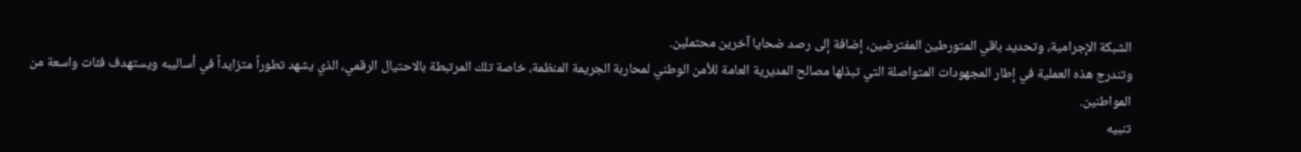الشبكة الإجرامية، وتحديد باقي المتورطين المفترضين، إضافة إلى رصد ضحايا آخرين محتملين.
وتندرج هذه العملية في إطار المجهودات المتواصلة التي تبذلها مصالح المديرية العامة للأمن الوطني لمحاربة الجريمة المنظمة، خاصة تلك المرتبطة بالاحتيال الرقمي، الذي يشهد تطوراً متزايداً في أساليبه ويستهدف فئات واسعة من المواطنين.
تنبيه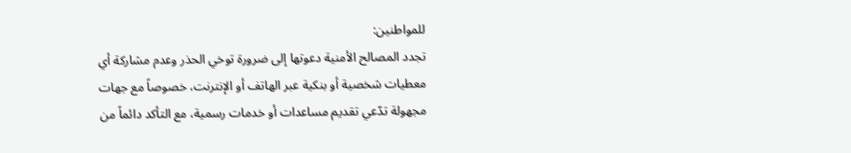للمواطنين:
تجدد المصالح الأمنية دعوتها إلى ضرورة توخي الحذر وعدم مشاركة أي معطيات شخصية أو بنكية عبر الهاتف أو الإنترنت، خصوصاً مع جهات مجهولة تدّعي تقديم مساعدات أو خدمات رسمية، مع التأكد دائماً من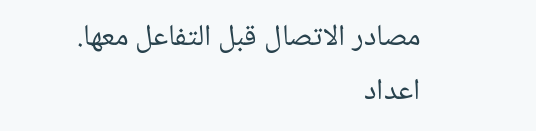مصادر الاتصال قبل التفاعل معها.
اعداد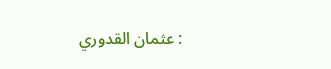: عثمان القدوري